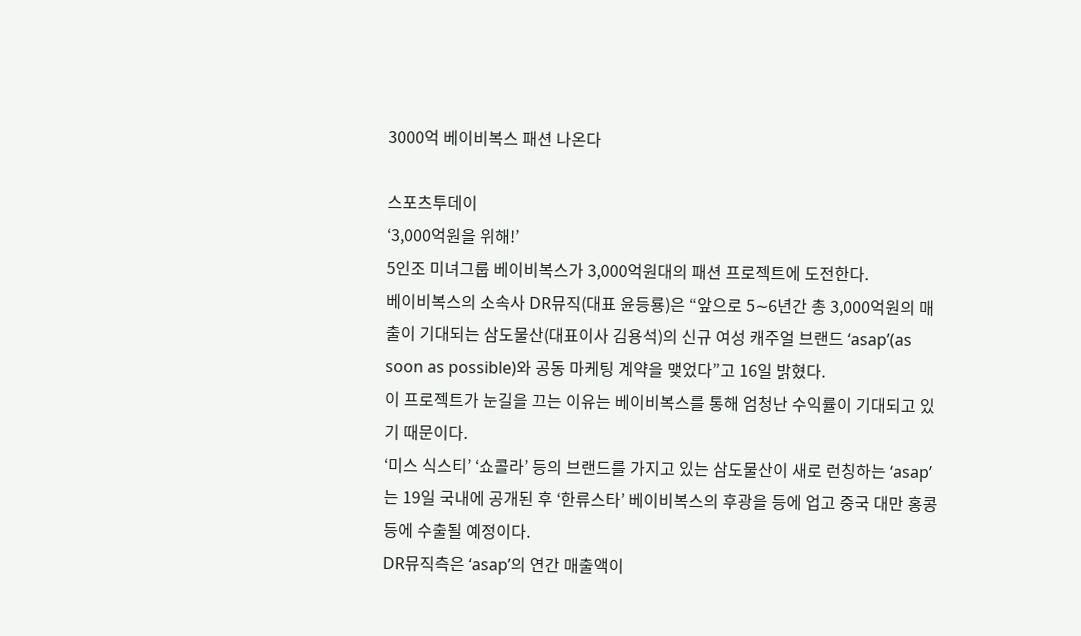3000억 베이비복스 패션 나온다

스포츠투데이
‘3,000억원을 위해!’
5인조 미녀그룹 베이비복스가 3,000억원대의 패션 프로젝트에 도전한다.
베이비복스의 소속사 DR뮤직(대표 윤등룡)은 “앞으로 5∼6년간 총 3,000억원의 매출이 기대되는 삼도물산(대표이사 김용석)의 신규 여성 캐주얼 브랜드 ‘asap’(as soon as possible)와 공동 마케팅 계약을 맺었다”고 16일 밝혔다.
이 프로젝트가 눈길을 끄는 이유는 베이비복스를 통해 엄청난 수익률이 기대되고 있기 때문이다.
‘미스 식스티’ ‘쇼콜라’ 등의 브랜드를 가지고 있는 삼도물산이 새로 런칭하는 ‘asap’는 19일 국내에 공개된 후 ‘한류스타’ 베이비복스의 후광을 등에 업고 중국 대만 홍콩 등에 수출될 예정이다.
DR뮤직측은 ‘asap’의 연간 매출액이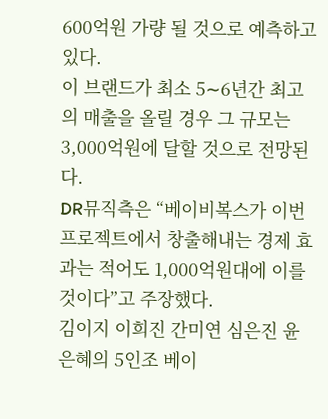600억원 가량 될 것으로 예측하고 있다.
이 브랜드가 최소 5∼6년간 최고의 매출을 올릴 경우 그 규모는 3,000억원에 달할 것으로 전망된다.
DR뮤직측은 “베이비복스가 이번 프로젝트에서 창출해내는 경제 효과는 적어도 1,000억원대에 이를 것이다”고 주장했다.
김이지 이희진 간미연 심은진 윤은혜의 5인조 베이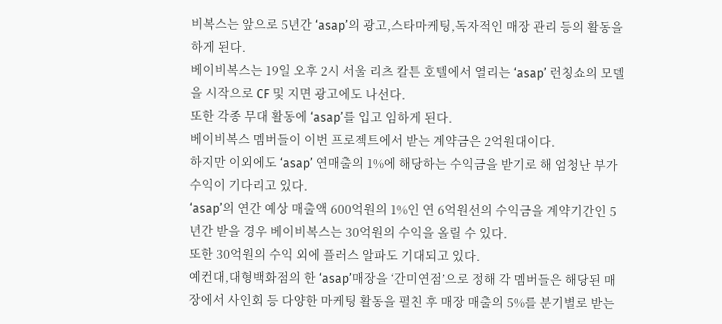비복스는 앞으로 5년간 ‘asap’의 광고,스타마케팅,독자적인 매장 관리 등의 활동을 하게 된다.
베이비복스는 19일 오후 2시 서울 리츠 칼튼 호텔에서 열리는 ‘asap’ 런칭쇼의 모델을 시작으로 CF 및 지면 광고에도 나선다.
또한 각종 무대 활동에 ‘asap’를 입고 임하게 된다.
베이비복스 멤버들이 이번 프로젝트에서 받는 계약금은 2억원대이다.
하지만 이외에도 ‘asap’ 연매출의 1%에 해당하는 수익금을 받기로 해 엄청난 부가 수익이 기다리고 있다.
‘asap’의 연간 예상 매출액 600억원의 1%인 연 6억원선의 수익금을 계약기간인 5년간 받을 경우 베이비복스는 30억원의 수익을 올릴 수 있다.
또한 30억원의 수익 외에 플러스 알파도 기대되고 있다.
예컨대,대형백화점의 한 ‘asap’매장을 ‘간미연점’으로 정해 각 멤버들은 해당된 매장에서 사인회 등 다양한 마케팅 활동을 펼친 후 매장 매출의 5%를 분기별로 받는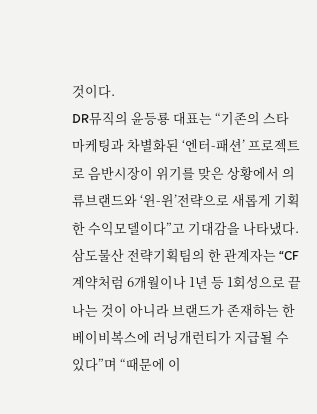것이다.
DR뮤직의 윤등룡 대표는 “기존의 스타마케팅과 차별화된 ‘엔터-패션’ 프로젝트로 음반시장이 위기를 맞은 상황에서 의류브랜드와 ‘윈-윈’전략으로 새롭게 기획한 수익모델이다”고 기대감을 나타냈다.
삼도물산 전략기획팀의 한 관계자는 “CF 계약처럼 6개월이나 1년 등 1회성으로 끝나는 것이 아니라 브랜드가 존재하는 한 베이비복스에 러닝개런티가 지급될 수 있다”며 “때문에 이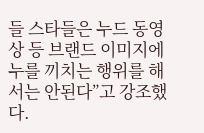들 스타들은 누드 동영상 등 브랜드 이미지에 누를 끼치는 행위를 해서는 안된다”고 강조했다.